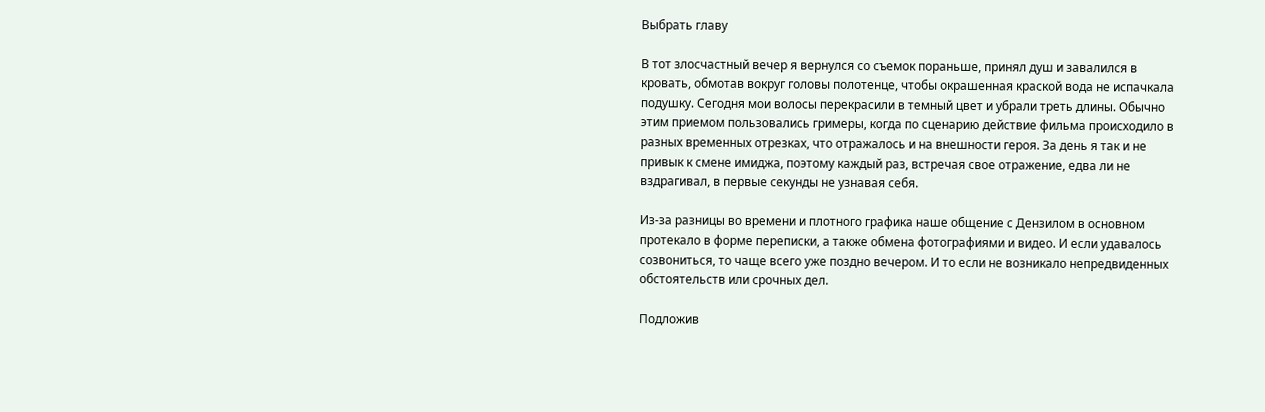Выбрать главу

В тот злосчастный вечер я вернулся со съемок пораньше, принял душ и завалился в кровать, обмотав вокруг головы полотенце, чтобы окрашенная краской вода не испачкала подушку. Сегодня мои волосы перекрасили в темный цвет и убрали треть длины. Обычно этим приемом пользовались гримеры, когда по сценарию действие фильма происходило в разных временных отрезках, что отражалось и на внешности героя. За день я так и не привык к смене имиджа, поэтому каждый раз, встречая свое отражение, едва ли не вздрагивал, в первые секунды не узнавая себя.

Из-за разницы во времени и плотного графика наше общение с Дензилом в основном протекало в форме переписки, а также обмена фотографиями и видео. И если удавалось созвониться, то чаще всего уже поздно вечером. И то если не возникало непредвиденных обстоятельств или срочных дел.

Подложив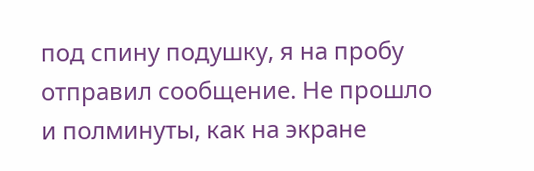под спину подушку, я на пробу отправил сообщение. Не прошло и полминуты, как на экране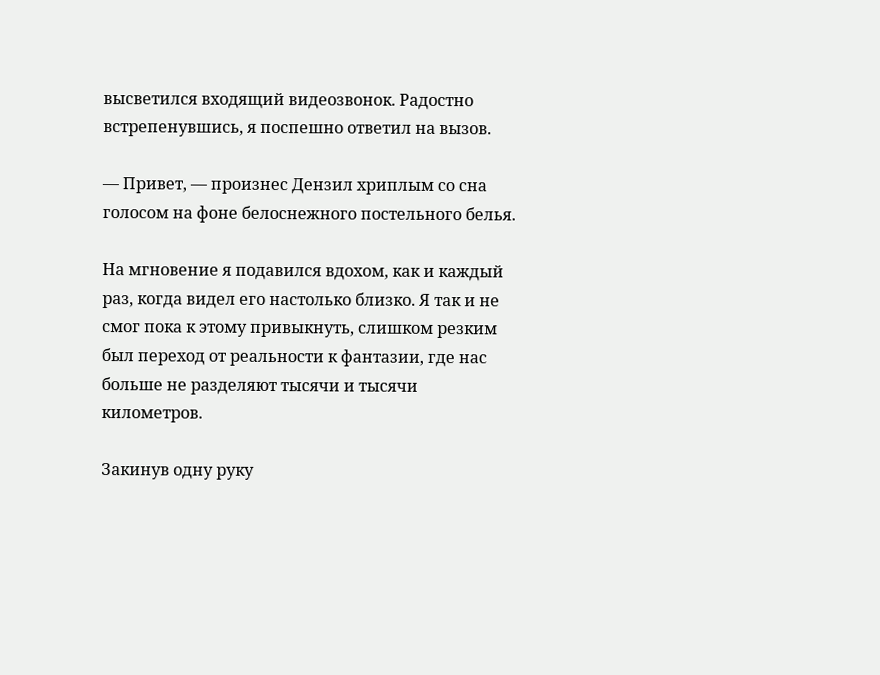высветился входящий видеозвонок. Радостно встрепенувшись, я поспешно ответил на вызов.

— Привет, — произнес Дензил хриплым со сна голосом на фоне белоснежного постельного белья.

На мгновение я подавился вдохом, как и каждый раз, когда видел его настолько близко. Я так и не смог пока к этому привыкнуть, слишком резким был переход от реальности к фантазии, где нас больше не разделяют тысячи и тысячи километров.

Закинув одну руку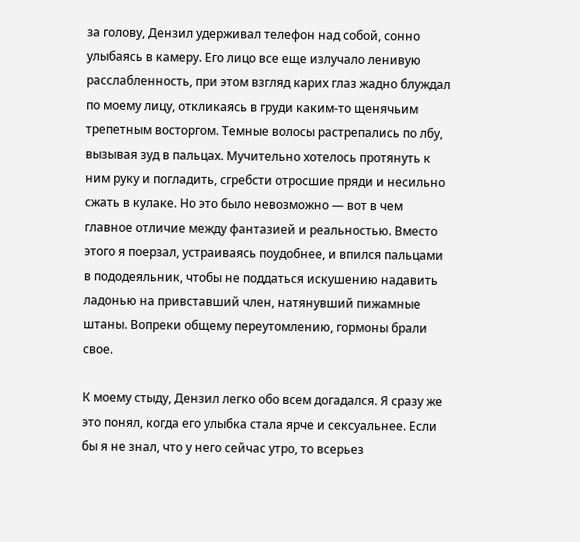за голову, Дензил удерживал телефон над собой, сонно улыбаясь в камеру. Его лицо все еще излучало ленивую расслабленность, при этом взгляд карих глаз жадно блуждал по моему лицу, откликаясь в груди каким-то щенячьим трепетным восторгом. Темные волосы растрепались по лбу, вызывая зуд в пальцах. Мучительно хотелось протянуть к ним руку и погладить, сгребсти отросшие пряди и несильно сжать в кулаке. Но это было невозможно — вот в чем главное отличие между фантазией и реальностью. Вместо этого я поерзал, устраиваясь поудобнее, и впился пальцами в пододеяльник, чтобы не поддаться искушению надавить ладонью на привставший член, натянувший пижамные штаны. Вопреки общему переутомлению, гормоны брали свое.

К моему стыду, Дензил легко обо всем догадался. Я сразу же это понял, когда его улыбка стала ярче и сексуальнее. Если бы я не знал, что у него сейчас утро, то всерьез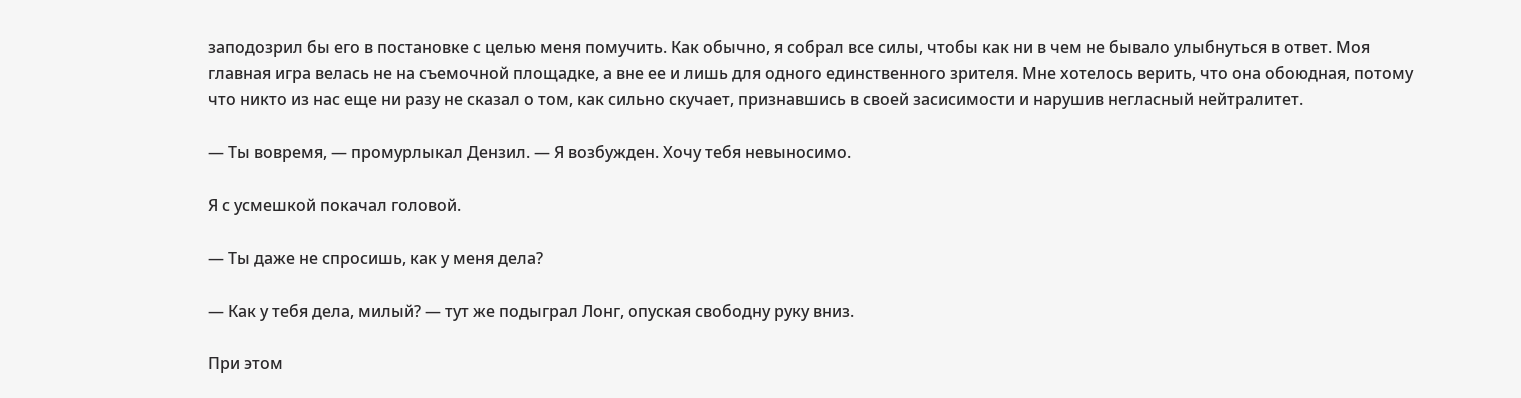заподозрил бы его в постановке с целью меня помучить. Как обычно, я собрал все силы, чтобы как ни в чем не бывало улыбнуться в ответ. Моя главная игра велась не на съемочной площадке, а вне ее и лишь для одного единственного зрителя. Мне хотелось верить, что она обоюдная, потому что никто из нас еще ни разу не сказал о том, как сильно скучает, признавшись в своей засисимости и нарушив негласный нейтралитет.

— Ты вовремя, — промурлыкал Дензил. — Я возбужден. Хочу тебя невыносимо.

Я с усмешкой покачал головой.

— Ты даже не спросишь, как у меня дела?

— Как у тебя дела, милый? — тут же подыграл Лонг, опуская свободну руку вниз.

При этом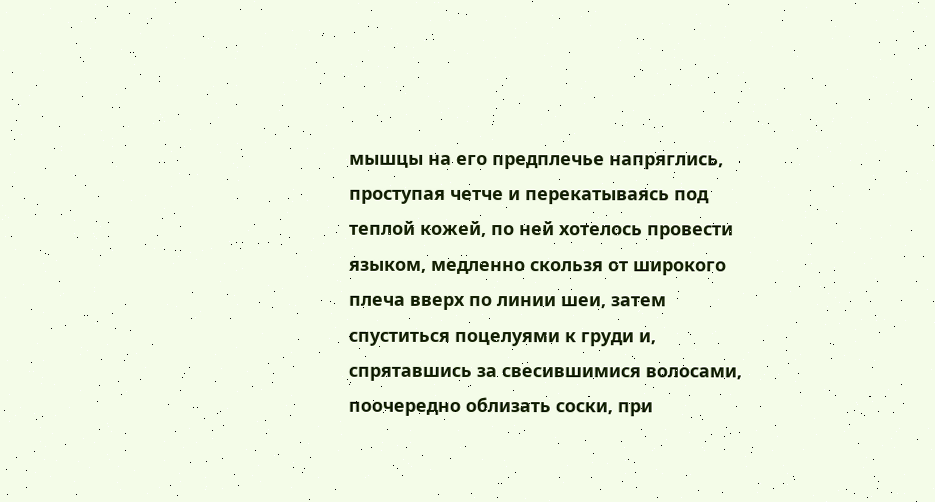мышцы на его предплечье напряглись, проступая четче и перекатываясь под теплой кожей, по ней хотелось провести языком, медленно скользя от широкого плеча вверх по линии шеи, затем спуститься поцелуями к груди и, спрятавшись за свесившимися волосами, поочередно облизать соски, при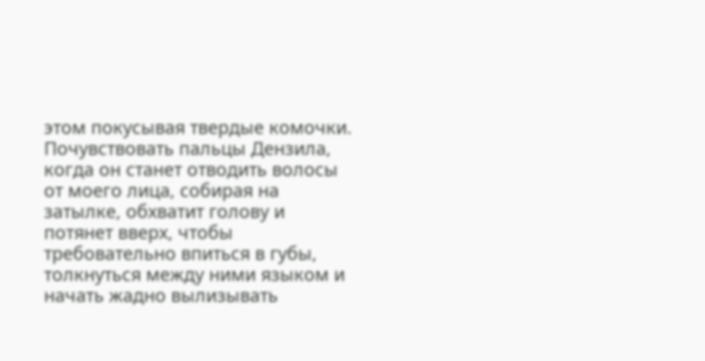этом покусывая твердые комочки. Почувствовать пальцы Дензила, когда он станет отводить волосы от моего лица, собирая на затылке, обхватит голову и потянет вверх, чтобы требовательно впиться в губы, толкнуться между ними языком и начать жадно вылизывать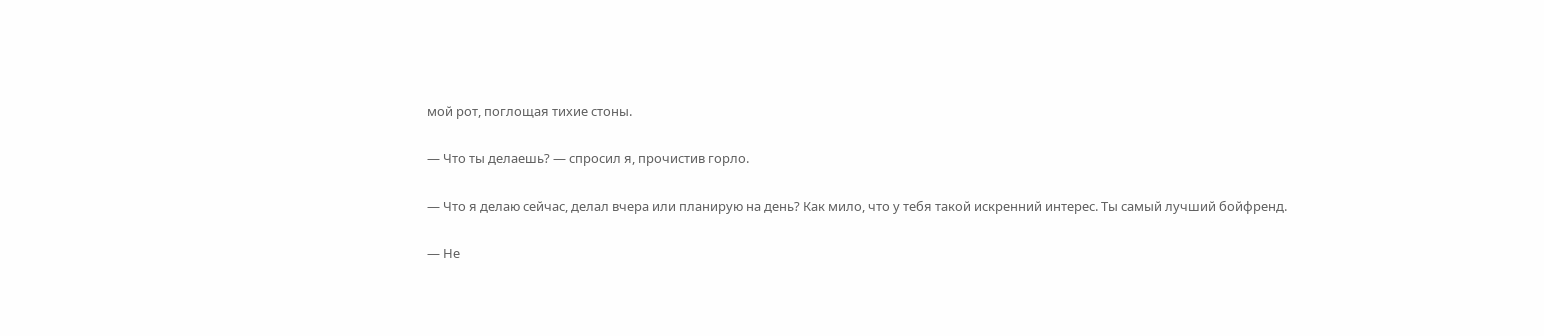мой рот, поглощая тихие стоны.

— Что ты делаешь? — спросил я, прочистив горло.

— Что я делаю сейчас, делал вчера или планирую на день? Как мило, что у тебя такой искренний интерес. Ты самый лучший бойфренд.

— Не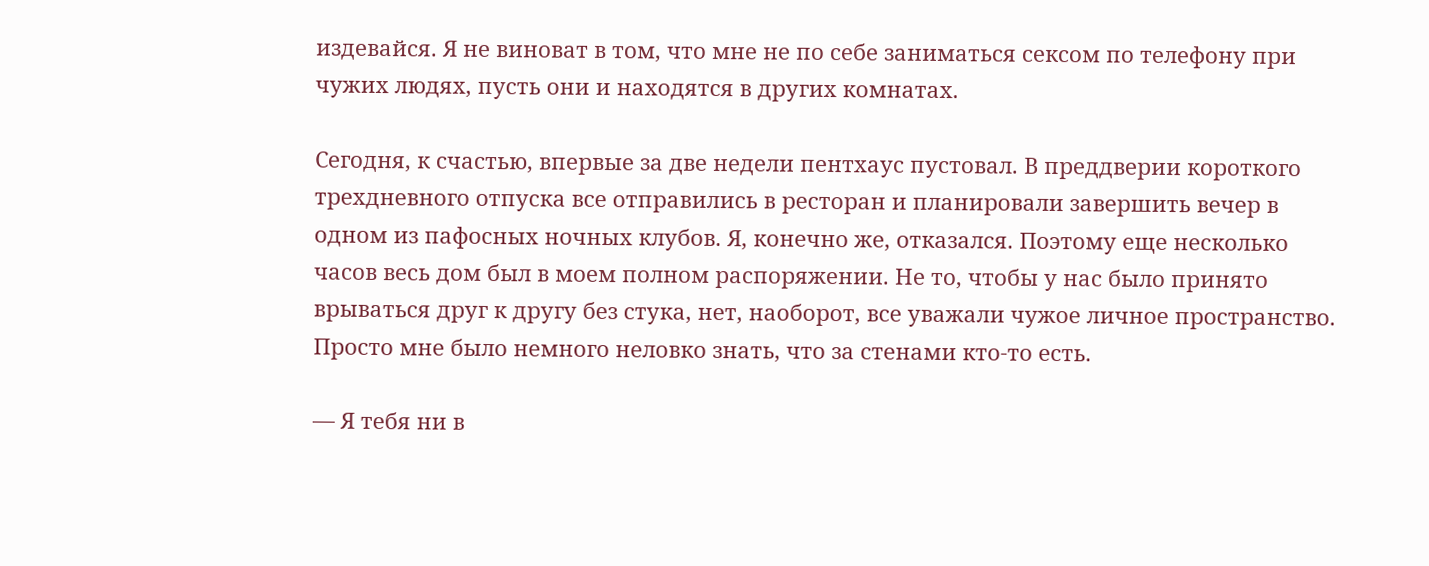издевайся. Я не виноват в том, что мне не по себе заниматься сексом по телефону при чужих людях, пусть они и находятся в других комнатах.

Сегодня, к счастью, впервые за две недели пентхаус пустовал. В преддверии короткого трехдневного отпуска все отправились в ресторан и планировали завершить вечер в одном из пафосных ночных клубов. Я, конечно же, отказался. Поэтому еще несколько часов весь дом был в моем полном распоряжении. Не то, чтобы у нас было принято врываться друг к другу без стука, нет, наоборот, все уважали чужое личное пространство. Просто мне было немного неловко знать, что за стенами кто-то есть.

— Я тебя ни в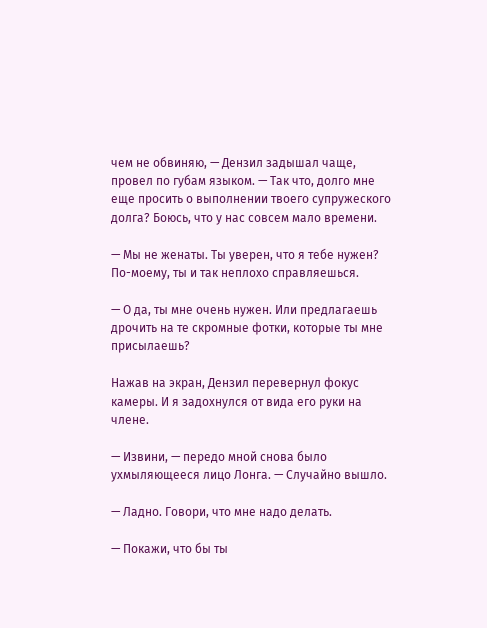чем не обвиняю, — Дензил задышал чаще, провел по губам языком. — Так что, долго мне еще просить о выполнении твоего супружеского долга? Боюсь, что у нас совсем мало времени.

— Мы не женаты. Ты уверен, что я тебе нужен? По-моему, ты и так неплохо справляешься.

— О да, ты мне очень нужен. Или предлагаешь дрочить на те скромные фотки, которые ты мне присылаешь?

Нажав на экран, Дензил перевернул фокус камеры. И я задохнулся от вида его руки на члене.

— Извини, — передо мной снова было ухмыляющееся лицо Лонга. — Случайно вышло.

— Ладно. Говори, что мне надо делать.

— Покажи, что бы ты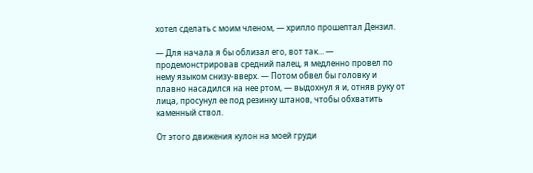хотел сделать с моим членом, — хрипло прошептал Дензил.

— Для начала я бы облизал его, вот так… — продемонстрировав средний палец, я медленно провел по нему языком снизу-вверх. — Потом обвел бы головку и плавно насадился на нее ртом, — выдохнул я и, отняв руку от лица, просунул ее под резинку штанов, чтобы обхватить каменный ствол.

От этого движения кулон на моей груди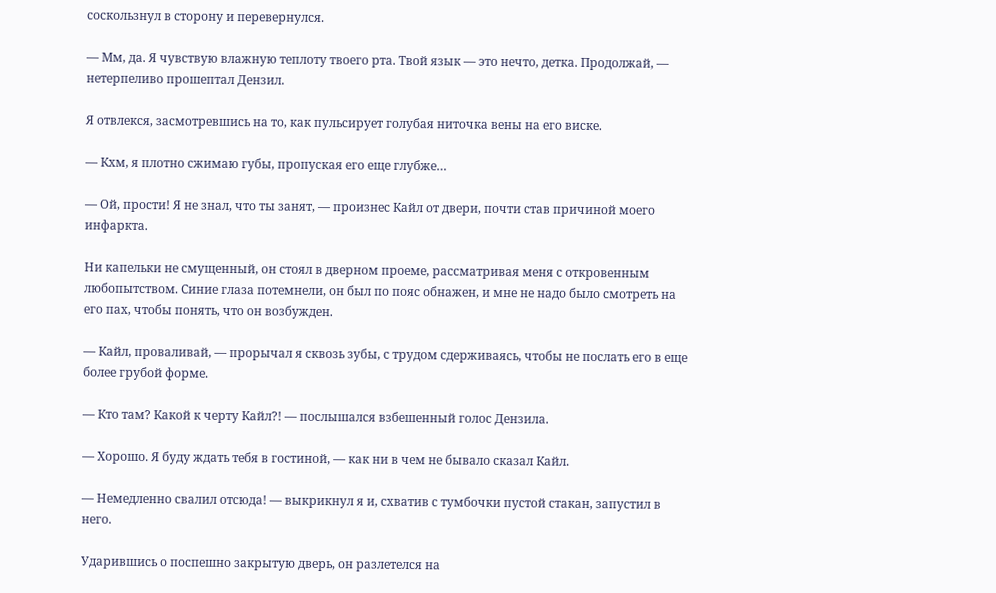соскользнул в сторону и перевернулся.

— Мм, да. Я чувствую влажную теплоту твоего рта. Твой язык — это нечто, детка. Продолжай, — нетерпеливо прошептал Дензил.

Я отвлекся, засмотревшись на то, как пульсирует голубая ниточка вены на его виске.

— Кхм, я плотно сжимаю губы, пропуская его еще глубже…

— Ой, прости! Я не знал, что ты занят, — произнес Кайл от двери, почти став причиной моего инфаркта.

Ни капельки не смущенный, он стоял в дверном проеме, рассматривая меня с откровенным любопытством. Синие глаза потемнели, он был по пояс обнажен, и мне не надо было смотреть на его пах, чтобы понять, что он возбужден.

— Кайл, проваливай, — прорычал я сквозь зубы, с трудом сдерживаясь, чтобы не послать его в еще более грубой форме.

— Кто там? Какой к черту Кайл?! — послышался взбешенный голос Дензила.

— Хорошо. Я буду ждать тебя в гостиной, — как ни в чем не бывало сказал Кайл.

— Немедленно свалил отсюда! — выкрикнул я и, схватив с тумбочки пустой стакан, запустил в него.

Ударившись о поспешно закрытую дверь, он разлетелся на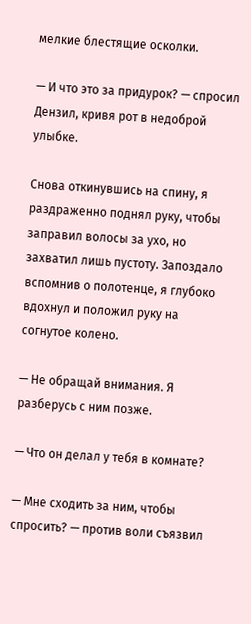мелкие блестящие осколки.

— И что это за придурок? — спросил Дензил, кривя рот в недоброй улыбке.

Снова откинувшись на спину, я раздраженно поднял руку, чтобы заправил волосы за ухо, но захватил лишь пустоту. Запоздало вспомнив о полотенце, я глубоко вдохнул и положил руку на согнутое колено.

— Не обращай внимания. Я разберусь с ним позже.

— Что он делал у тебя в комнате?

— Мне сходить за ним, чтобы спросить? — против воли съязвил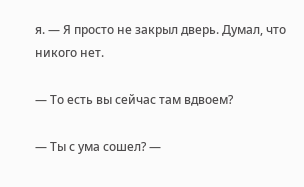я. — Я просто не закрыл дверь. Думал, что никого нет.

— То есть вы сейчас там вдвоем?

— Ты с ума сошел? —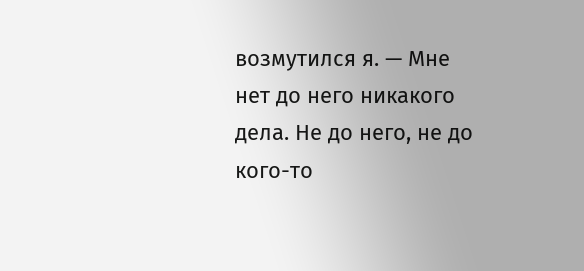возмутился я. — Мне нет до него никакого дела. Не до него, не до кого-то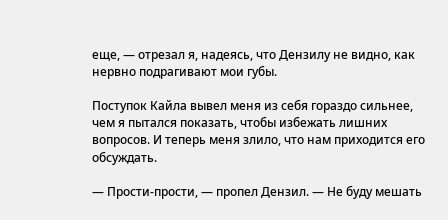еще, — отрезал я, надеясь, что Дензилу не видно, как нервно подрагивают мои губы.

Поступок Кайла вывел меня из себя гораздо сильнее, чем я пытался показать, чтобы избежать лишних вопросов. И теперь меня злило, что нам приходится его обсуждать.

— Прости-прости, — пропел Дензил. — Не буду мешать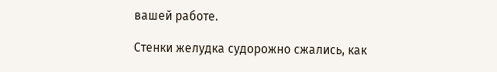вашей работе.

Стенки желудка судорожно сжались, как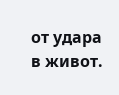от удара в живот.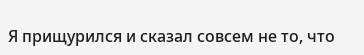Я прищурился и сказал совсем не то, что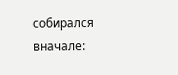собирался вначале: